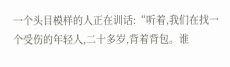一个头目模样的人正在训话:“听着,我们在找一个受伤的年轻人,二十多岁,背着背包。谁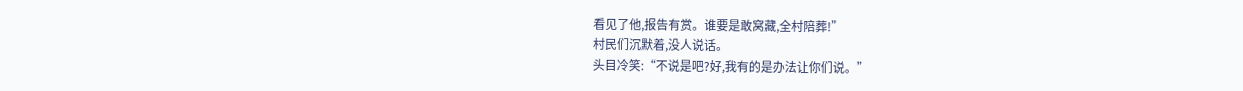看见了他,报告有赏。谁要是敢窝藏,全村陪葬!”
村民们沉默着,没人说话。
头目冷笑:“不说是吧?好,我有的是办法让你们说。”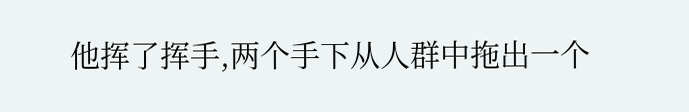他挥了挥手,两个手下从人群中拖出一个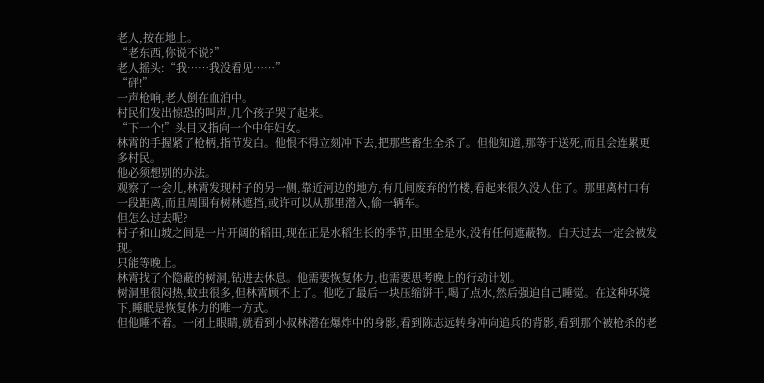老人,按在地上。
“老东西,你说不说?”
老人摇头:“我……我没看见……”
“砰!”
一声枪响,老人倒在血泊中。
村民们发出惊恐的叫声,几个孩子哭了起来。
“下一个!”头目又指向一个中年妇女。
林霄的手握紧了枪柄,指节发白。他恨不得立刻冲下去,把那些畜生全杀了。但他知道,那等于送死,而且会连累更多村民。
他必须想别的办法。
观察了一会儿,林霄发现村子的另一侧,靠近河边的地方,有几间废弃的竹楼,看起来很久没人住了。那里离村口有一段距离,而且周围有树林遮挡,或许可以从那里潜入,偷一辆车。
但怎么过去呢?
村子和山坡之间是一片开阔的稻田,现在正是水稻生长的季节,田里全是水,没有任何遮蔽物。白天过去一定会被发现。
只能等晚上。
林霄找了个隐蔽的树洞,钻进去休息。他需要恢复体力,也需要思考晚上的行动计划。
树洞里很闷热,蚊虫很多,但林霄顾不上了。他吃了最后一块压缩饼干,喝了点水,然后强迫自己睡觉。在这种环境下,睡眠是恢复体力的唯一方式。
但他睡不着。一闭上眼睛,就看到小叔林潜在爆炸中的身影,看到陈志远转身冲向追兵的背影,看到那个被枪杀的老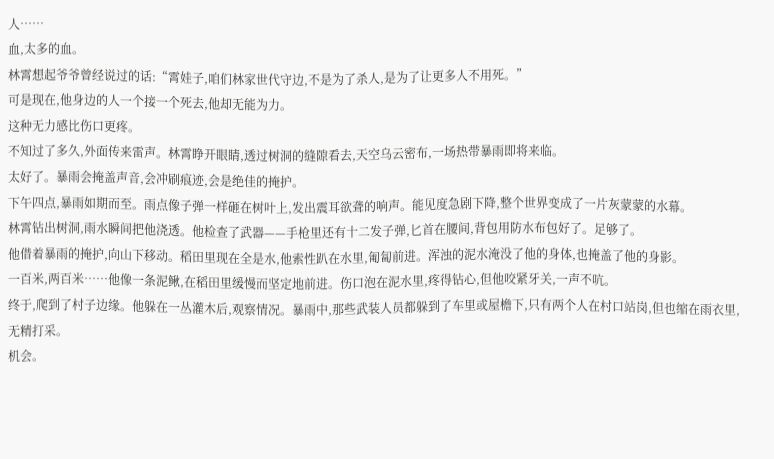人……
血,太多的血。
林霄想起爷爷曾经说过的话:“霄娃子,咱们林家世代守边,不是为了杀人,是为了让更多人不用死。”
可是现在,他身边的人一个接一个死去,他却无能为力。
这种无力感比伤口更疼。
不知过了多久,外面传来雷声。林霄睁开眼睛,透过树洞的缝隙看去,天空乌云密布,一场热带暴雨即将来临。
太好了。暴雨会掩盖声音,会冲刷痕迹,会是绝佳的掩护。
下午四点,暴雨如期而至。雨点像子弹一样砸在树叶上,发出震耳欲聋的响声。能见度急剧下降,整个世界变成了一片灰蒙蒙的水幕。
林霄钻出树洞,雨水瞬间把他浇透。他检查了武器——手枪里还有十二发子弹,匕首在腰间,背包用防水布包好了。足够了。
他借着暴雨的掩护,向山下移动。稻田里现在全是水,他索性趴在水里,匍匐前进。浑浊的泥水淹没了他的身体,也掩盖了他的身影。
一百米,两百米……他像一条泥鳅,在稻田里缓慢而坚定地前进。伤口泡在泥水里,疼得钻心,但他咬紧牙关,一声不吭。
终于,爬到了村子边缘。他躲在一丛灌木后,观察情况。暴雨中,那些武装人员都躲到了车里或屋檐下,只有两个人在村口站岗,但也缩在雨衣里,无精打采。
机会。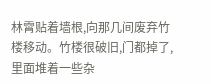林霄贴着墙根,向那几间废弃竹楼移动。竹楼很破旧,门都掉了,里面堆着一些杂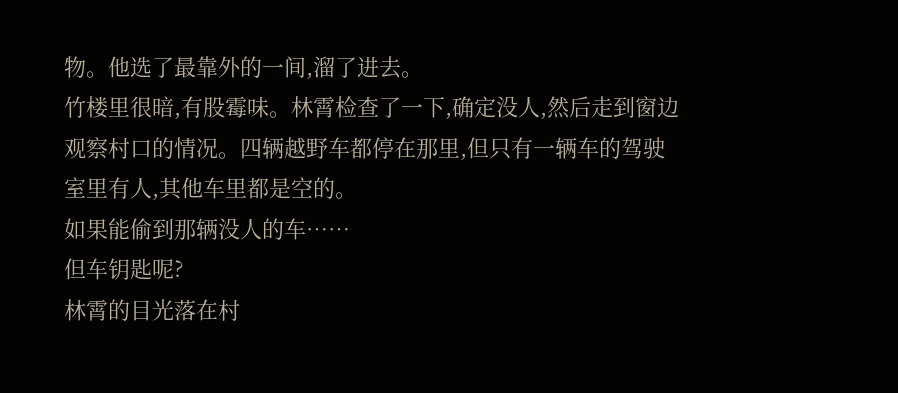物。他选了最靠外的一间,溜了进去。
竹楼里很暗,有股霉味。林霄检查了一下,确定没人,然后走到窗边观察村口的情况。四辆越野车都停在那里,但只有一辆车的驾驶室里有人,其他车里都是空的。
如果能偷到那辆没人的车……
但车钥匙呢?
林霄的目光落在村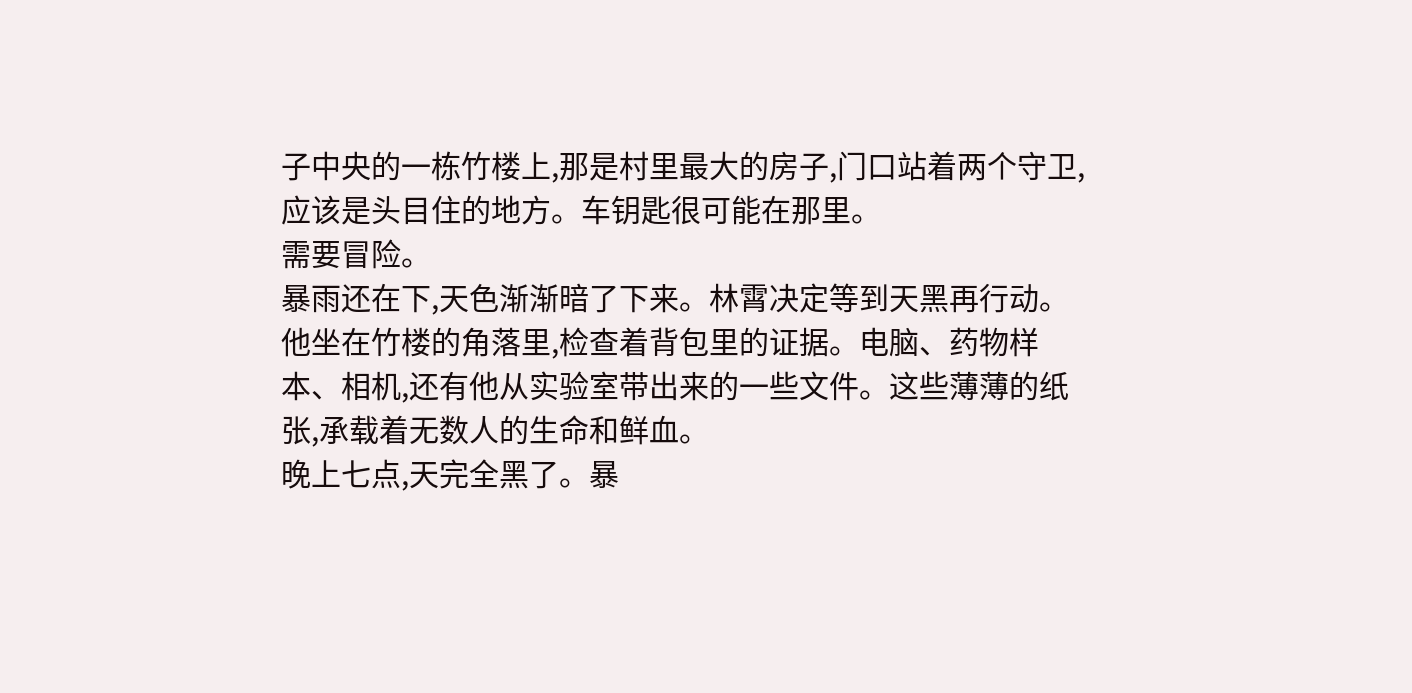子中央的一栋竹楼上,那是村里最大的房子,门口站着两个守卫,应该是头目住的地方。车钥匙很可能在那里。
需要冒险。
暴雨还在下,天色渐渐暗了下来。林霄决定等到天黑再行动。他坐在竹楼的角落里,检查着背包里的证据。电脑、药物样本、相机,还有他从实验室带出来的一些文件。这些薄薄的纸张,承载着无数人的生命和鲜血。
晚上七点,天完全黑了。暴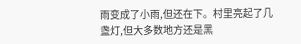雨变成了小雨,但还在下。村里亮起了几盏灯,但大多数地方还是黑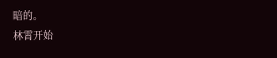暗的。
林霄开始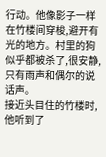行动。他像影子一样在竹楼间穿梭,避开有光的地方。村里的狗似乎都被杀了,很安静,只有雨声和偶尔的说话声。
接近头目住的竹楼时,他听到了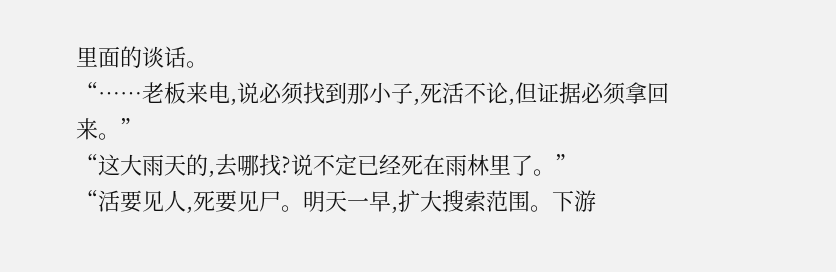里面的谈话。
“……老板来电,说必须找到那小子,死活不论,但证据必须拿回来。”
“这大雨天的,去哪找?说不定已经死在雨林里了。”
“活要见人,死要见尸。明天一早,扩大搜索范围。下游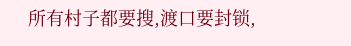所有村子都要搜,渡口要封锁,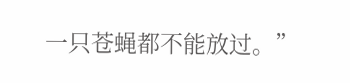一只苍蝇都不能放过。”